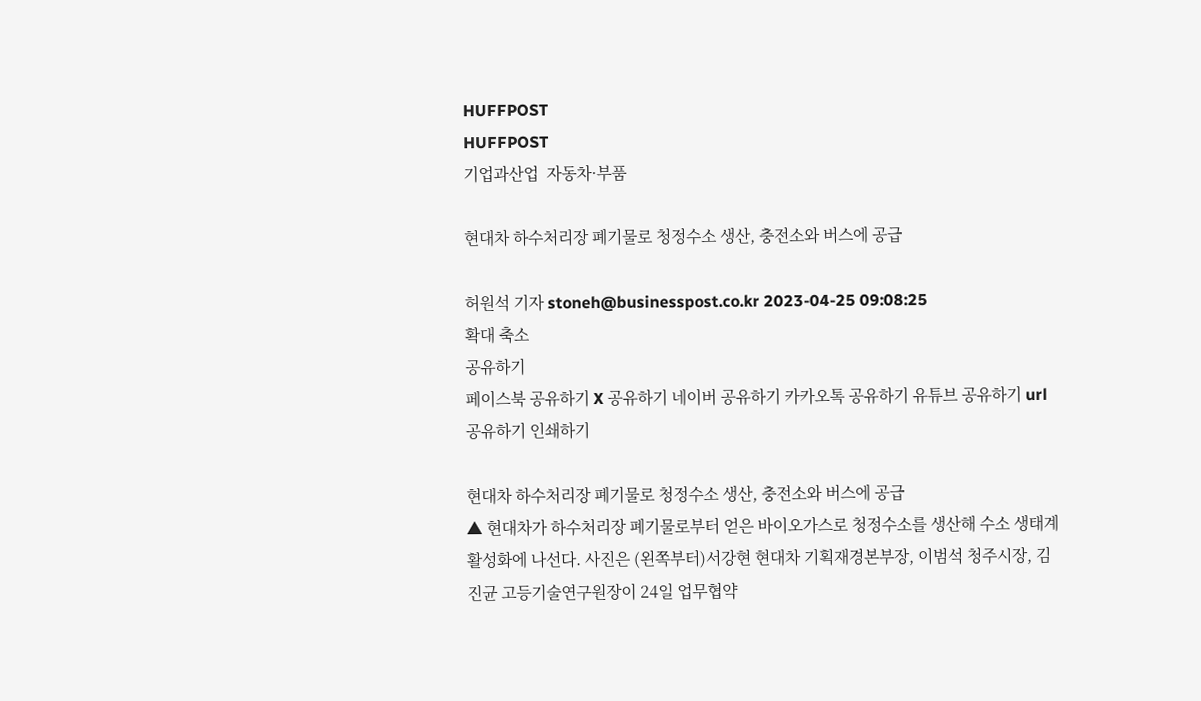HUFFPOST
HUFFPOST
기업과산업  자동차·부품

현대차 하수처리장 폐기물로 청정수소 생산, 충전소와 버스에 공급

허원석 기자 stoneh@businesspost.co.kr 2023-04-25 09:08:25
확대 축소
공유하기
페이스북 공유하기 X 공유하기 네이버 공유하기 카카오톡 공유하기 유튜브 공유하기 url 공유하기 인쇄하기

현대차 하수처리장 폐기물로 청정수소 생산, 충전소와 버스에 공급
▲ 현대차가 하수처리장 폐기물로부터 얻은 바이오가스로 청정수소를 생산해 수소 생태계 활성화에 나선다. 사진은 (왼쪽부터)서강현 현대차 기획재경본부장, 이범석 청주시장, 김진균 고등기술연구원장이 24일 업무협약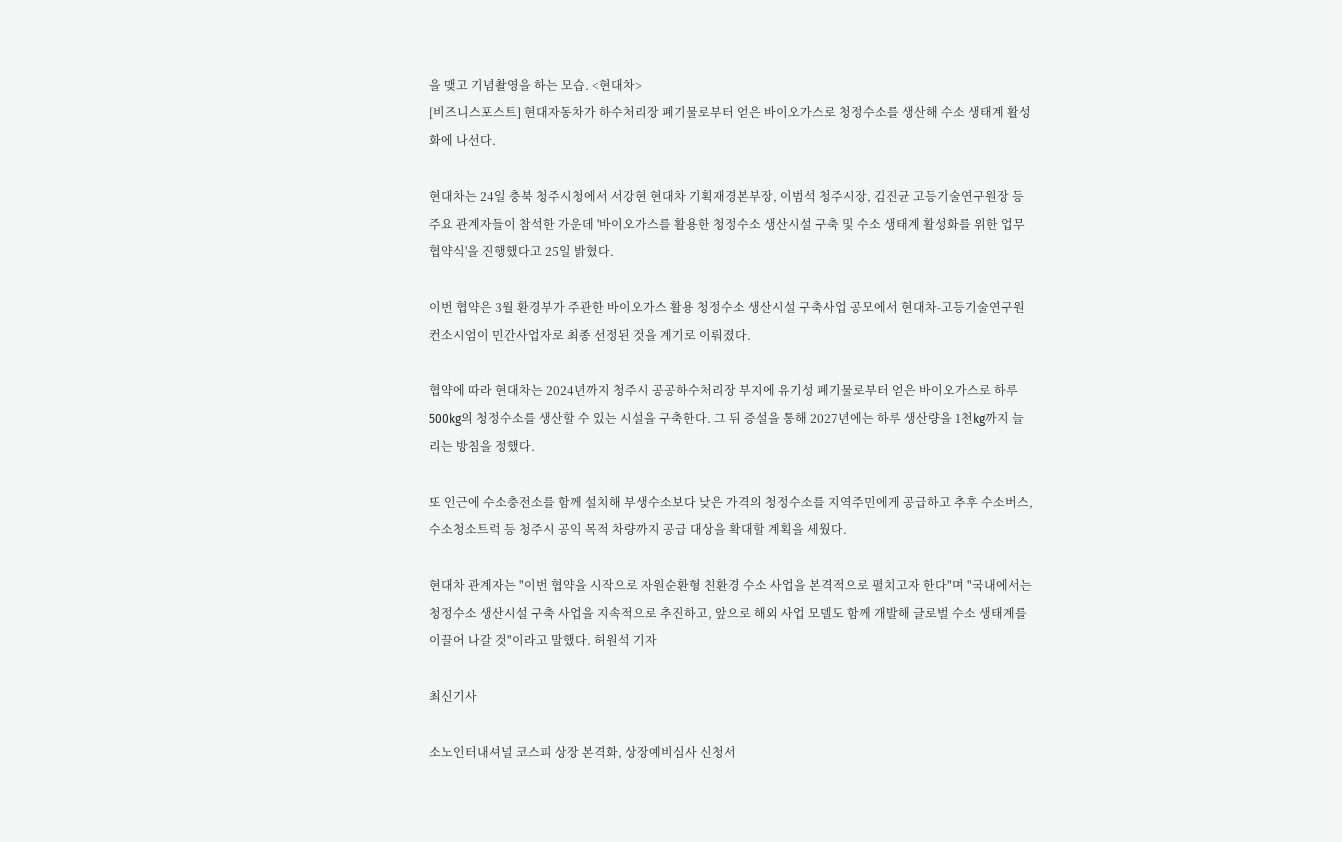을 맺고 기념촬영을 하는 모습. <현대차>
[비즈니스포스트] 현대자동차가 하수처리장 폐기물로부터 얻은 바이오가스로 청정수소를 생산해 수소 생태계 활성화에 나선다.

현대차는 24일 충북 청주시청에서 서강현 현대차 기획재경본부장, 이범석 청주시장, 김진균 고등기술연구원장 등 주요 관계자들이 참석한 가운데 '바이오가스를 활용한 청정수소 생산시설 구축 및 수소 생태계 활성화를 위한 업무협약식'을 진행했다고 25일 밝혔다.

이번 협약은 3월 환경부가 주관한 바이오가스 활용 청정수소 생산시설 구축사업 공모에서 현대차-고등기술연구원 컨소시엄이 민간사업자로 최종 선정된 것을 계기로 이뤄졌다.

협약에 따라 현대차는 2024년까지 청주시 공공하수처리장 부지에 유기성 폐기물로부터 얻은 바이오가스로 하루 500kg의 청정수소를 생산할 수 있는 시설을 구축한다. 그 뒤 증설을 통해 2027년에는 하루 생산량을 1천kg까지 늘리는 방침을 정했다.

또 인근에 수소충전소를 함께 설치해 부생수소보다 낮은 가격의 청정수소를 지역주민에게 공급하고 추후 수소버스, 수소청소트럭 등 청주시 공익 목적 차량까지 공급 대상을 확대할 계획을 세웠다.

현대차 관계자는 "이번 협약을 시작으로 자원순환형 친환경 수소 사업을 본격적으로 펼치고자 한다"며 "국내에서는 청정수소 생산시설 구축 사업을 지속적으로 추진하고, 앞으로 해외 사업 모델도 함께 개발해 글로벌 수소 생태계를 이끌어 나갈 것"이라고 말했다. 허원석 기자

최신기사

소노인터내셔널 코스피 상장 본격화, 상장예비심사 신청서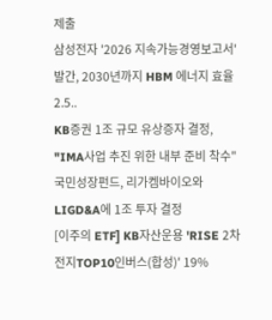제출
삼성전자 '2026 지속가능경영보고서' 발간, 2030년까지 HBM 에너지 효율 2.5..
KB증권 1조 규모 유상증자 결정, "IMA사업 추진 위한 내부 준비 착수"
국민성장펀드, 리가켐바이오와 LIGD&A에 1조 투자 결정
[이주의 ETF] KB자산운용 'RISE 2차전지TOP10인버스(합성)' 19%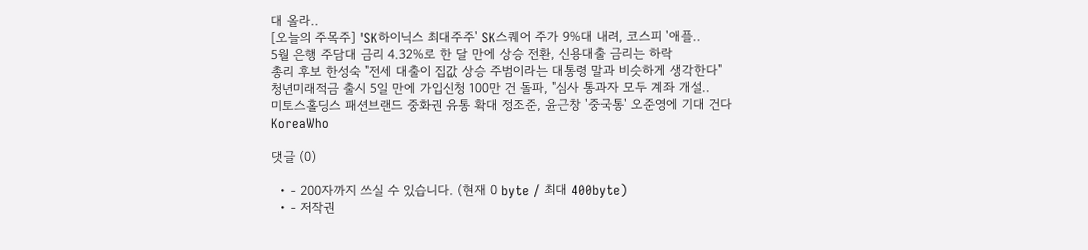대 올라..
[오늘의 주목주] 'SK하이닉스 최대주주' SK스퀘어 주가 9%대 내려, 코스피 '애플..
5월 은행 주담대 금리 4.32%로 한 달 만에 상승 전환, 신용대출 금리는 하락
총리 후보 한성숙 "전세 대출이 집값 상승 주범이라는 대통령 말과 비슷하게 생각한다"
청년미래적금 출시 5일 만에 가입신청 100만 건 돌파, "심사 통과자 모두 계좌 개설..
미토스홀딩스 패션브랜드 중화권 유통 확대 정조준, 윤근창 '중국통' 오준영에 기대 건다
KoreaWho

댓글 (0)

  • - 200자까지 쓰실 수 있습니다. (현재 0 byte / 최대 400byte)
  • - 저작권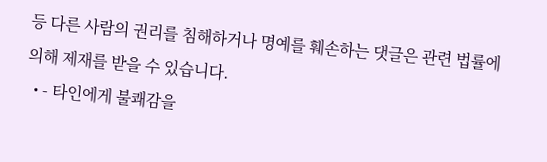등 다른 사람의 권리를 침해하거나 명예를 훼손하는 댓글은 관련 법률에 의해 제재를 받을 수 있습니다.
  • - 타인에게 불쾌감을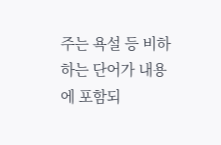주는 욕설 등 비하하는 단어가 내용에 포함되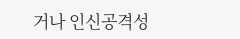거나 인신공격성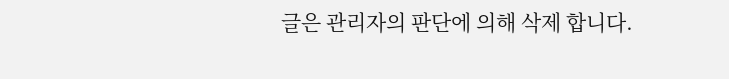글은 관리자의 판단에 의해 삭제 합니다.